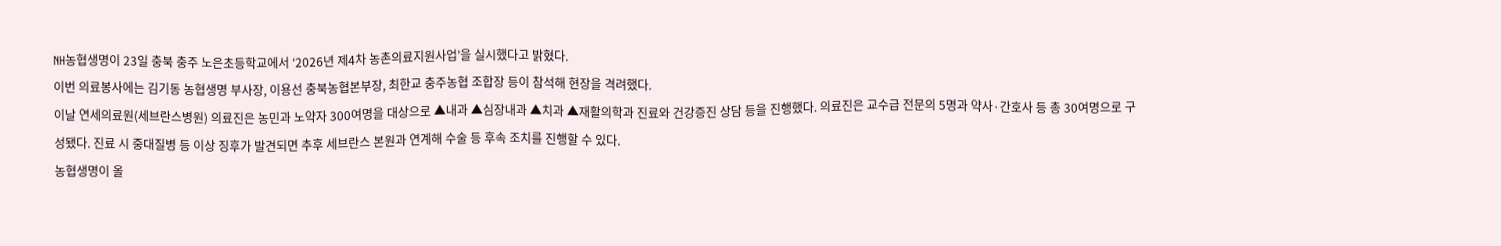NH농협생명이 23일 충북 충주 노은초등학교에서 ‘2026년 제4차 농촌의료지원사업’을 실시했다고 밝혔다.
이번 의료봉사에는 김기동 농협생명 부사장, 이용선 충북농협본부장, 최한교 충주농협 조합장 등이 참석해 현장을 격려했다.
이날 연세의료원(세브란스병원) 의료진은 농민과 노약자 300여명을 대상으로 ▲내과 ▲심장내과 ▲치과 ▲재활의학과 진료와 건강증진 상담 등을 진행했다. 의료진은 교수급 전문의 5명과 약사·간호사 등 총 30여명으로 구성됐다. 진료 시 중대질병 등 이상 징후가 발견되면 추후 세브란스 본원과 연계해 수술 등 후속 조치를 진행할 수 있다.
농협생명이 올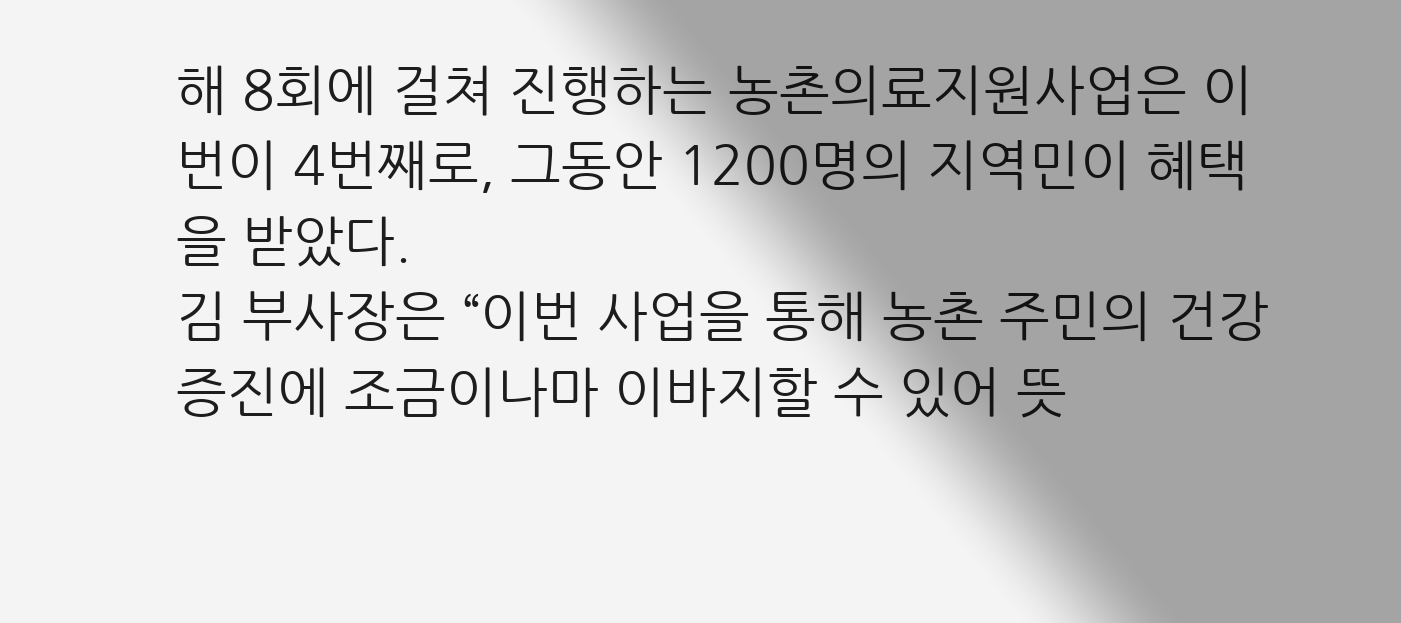해 8회에 걸쳐 진행하는 농촌의료지원사업은 이번이 4번째로, 그동안 1200명의 지역민이 혜택을 받았다.
김 부사장은 “이번 사업을 통해 농촌 주민의 건강 증진에 조금이나마 이바지할 수 있어 뜻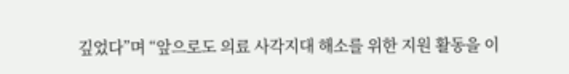깊었다”며 “앞으로도 의료 사각지대 해소를 위한 지원 활동을 이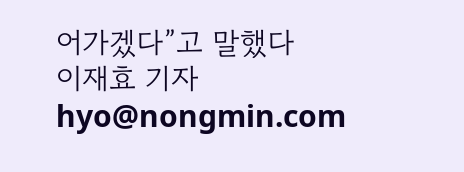어가겠다”고 말했다
이재효 기자 hyo@nongmin.com